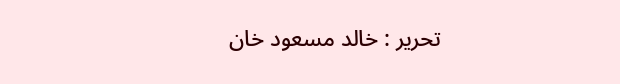تحریر : خالد مسعود خان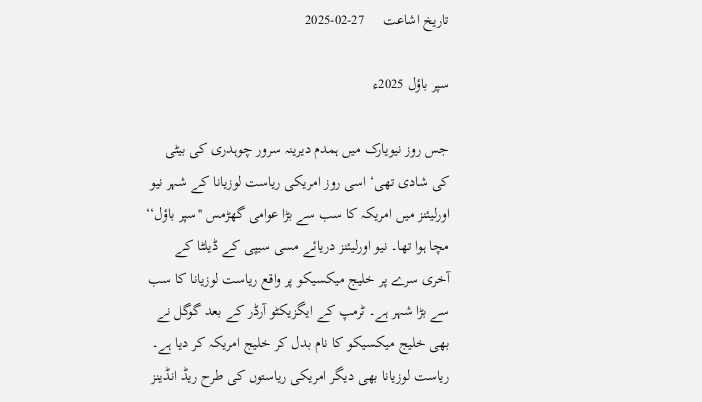تاریخ اشاعت     27-02-2025

سپر باؤل 2025ء

جس روز نیویارک میں ہمدم دیرینہ سرور چوہدری کی بیٹی کی شادی تھی‘ اسی روز امریکی ریاست لوزیانا کے شہر نیو اورلیئنز میں امریکہ کا سب سے بڑا عوامی گھڑمس ''سپر باؤل‘‘ مچا ہوا تھا۔ نیو اورلیئنز دریائے مسی سیپی کے ڈیلٹا کے آخری سرے پر خلیج میکسیکو پر واقع ریاست لوزیانا کا سب سے بڑا شہر ہے۔ ٹرمپ کے ایگزیکٹو آرڈر کے بعد گوگل نے بھی خلیج میکسیکو کا نام بدل کر خلیج امریکہ کر دیا ہے۔ ریاست لوزیانا بھی دیگر امریکی ریاستوں کی طرح ریڈ انڈینز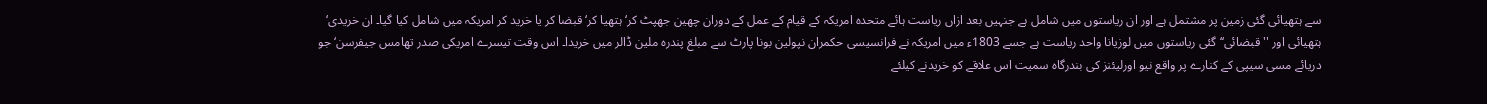سے ہتھیائی گئی زمین پر مشتمل ہے اور ان ریاستوں میں شامل ہے جنہیں بعد ازاں ریاست ہائے متحدہ امریکہ کے قیام کے عمل کے دوران چھین جھپٹ کر‘ ہتھیا کر‘ قبضا کر یا خرید کر امریکہ میں شامل کیا گیا۔ ان خریدی‘ ہتھیائی اور ''قبضائی‘‘ گئی ریاستوں میں لوزیانا واحد ریاست ہے جسے 1803ء میں امریکہ نے فرانسیسی حکمران نپولین بونا پارٹ سے مبلغ پندرہ ملین ڈالر میں خریدا۔ اس وقت تیسرے امریکی صدر تھامس جیفرسن‘ جو دریائے مسی سیپی کے کنارے پر واقع نیو اورلیئنز کی بندرگاہ سمیت اس علاقے کو خریدنے کیلئے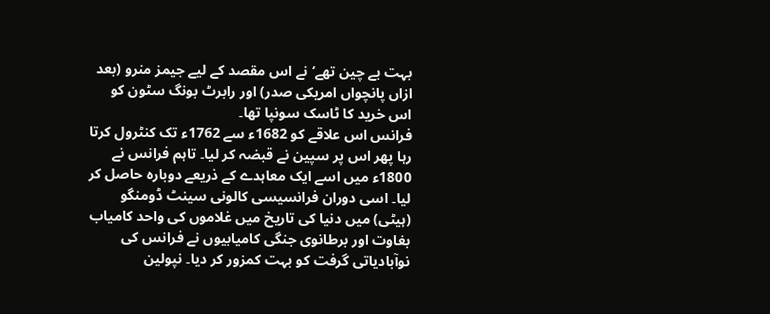بہت بے چین تھے‘ نے اس مقصد کے لیے جیمز منرو (بعد ازاں پانچواں امریکی صدر) اور رابرٹ بونگ سٹون کو اس خرید کا ٹاسک سونپا تھا۔
فرانس اس علاقے کو 1682ء سے 1762ء تک کنٹرول کرتا رہا پھر اس پر سپین نے قبضہ کر لیا۔ تاہم فرانس نے 1800ء میں اسے ایک معاہدے کے ذریعے دوبارہ حاصل کر لیا۔ اسی دوران فرانسیسی کالونی سینٹ ڈومنگو (ہیٹی) میں دنیا کی تاریخ میں غلاموں کی واحد کامیاب بغاوت اور برطانوی جنگی کامیابیوں نے فرانس کی نوآبادیاتی گرفت کو بہت کمزور کر دیا۔ نپولین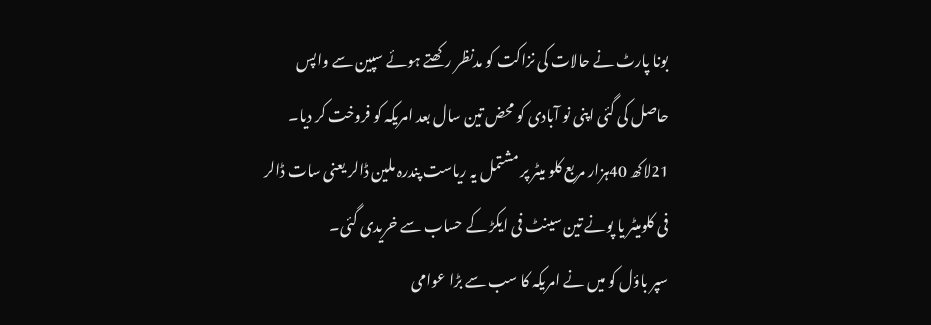بونا پارٹ نے حالات کی نزاکت کو مدنظر رکھتے ہوئے سپین سے واپس حاصل کی گئی اپنی نو آبادی کو محض تین سال بعد امریکہ کو فروخت کر دیا۔ 21لاکھ 40ہزار مربع کلو میٹر پر مشتمل یہ ریاست پندرہ ملین ڈالر یعنی سات ڈالر فی کلومیٹر یا پونے تین سینٹ فی ایکڑ کے حساب سے خریدی گئی۔
سپر باؤل کو میں نے امریکہ کا سب سے بڑا عوامی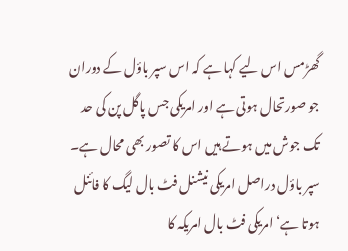گھڑمس اس لیے کہا ہے کہ اس سپر باؤل کے دوران جو صورتحال ہوتی ہے اور امریکی جس پاگل پن کی حد تک جوش میں ہوتے ہیں اس کا تصور بھی محال ہے۔ سپر باؤل دراصل امریکی نیشنل فٹ بال لیگ کا فائنل ہوتا ہے‘ امریکی فٹ بال امریکہ کا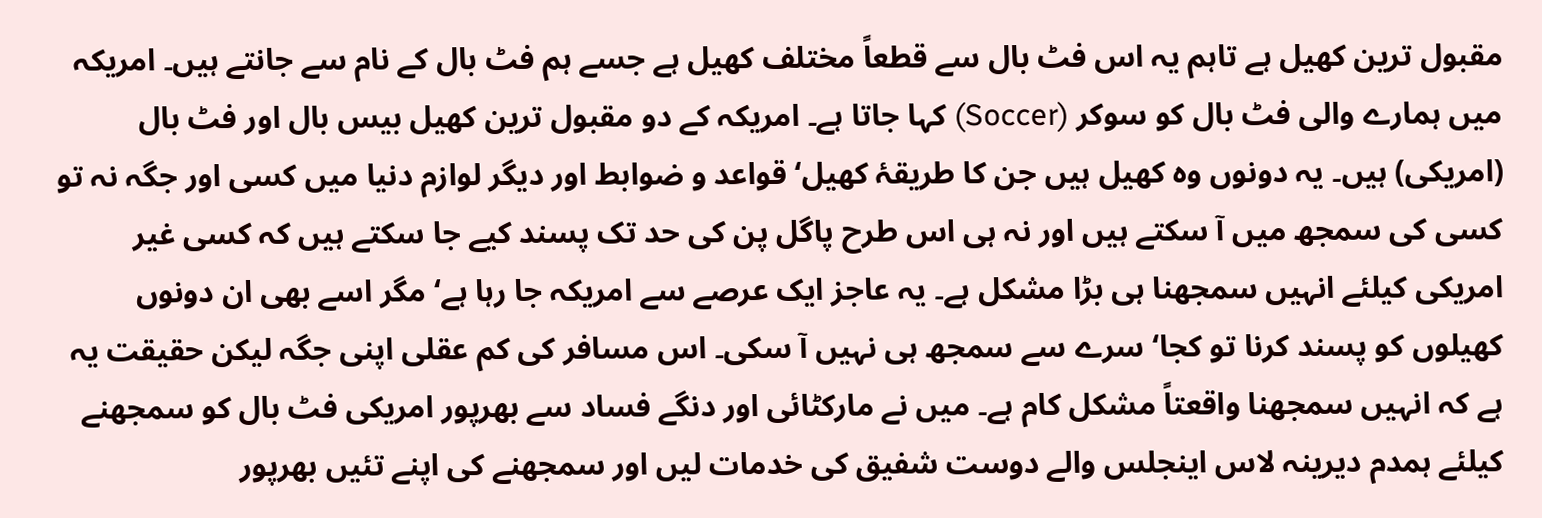مقبول ترین کھیل ہے تاہم یہ اس فٹ بال سے قطعاً مختلف کھیل ہے جسے ہم فٹ بال کے نام سے جانتے ہیں۔ امریکہ میں ہمارے والی فٹ بال کو سوکر (Soccer) کہا جاتا ہے۔ امریکہ کے دو مقبول ترین کھیل بیس بال اور فٹ بال (امریکی) ہیں۔ یہ دونوں وہ کھیل ہیں جن کا طریقۂ کھیل‘ قواعد و ضوابط اور دیگر لوازم دنیا میں کسی اور جگہ نہ تو کسی کی سمجھ میں آ سکتے ہیں اور نہ ہی اس طرح پاگل پن کی حد تک پسند کیے جا سکتے ہیں کہ کسی غیر امریکی کیلئے انہیں سمجھنا ہی بڑا مشکل ہے۔ یہ عاجز ایک عرصے سے امریکہ جا رہا ہے‘ مگر اسے بھی ان دونوں کھیلوں کو پسند کرنا تو کجا‘ سرے سے سمجھ ہی نہیں آ سکی۔ اس مسافر کی کم عقلی اپنی جگہ لیکن حقیقت یہ ہے کہ انہیں سمجھنا واقعتاً مشکل کام ہے۔ میں نے مارکٹائی اور دنگے فساد سے بھرپور امریکی فٹ بال کو سمجھنے کیلئے ہمدم دیرینہ لاس اینجلس والے دوست شفیق کی خدمات لیں اور سمجھنے کی اپنے تئیں بھرپور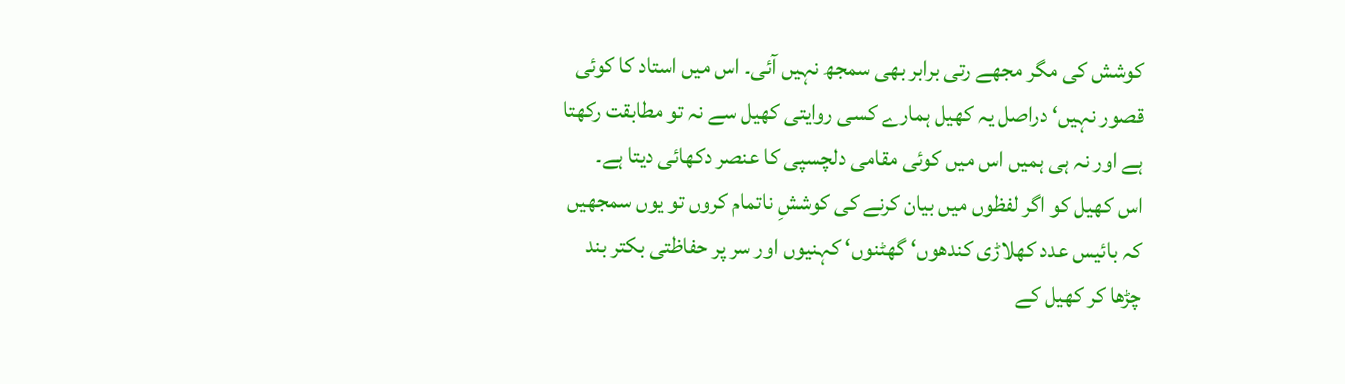کوشش کی مگر مجھے رتی برابر بھی سمجھ نہیں آئی۔ اس میں استاد کا کوئی قصور نہیں‘ دراصل یہ کھیل ہمارے کسی روایتی کھیل سے نہ تو مطابقت رکھتا ہے اور نہ ہی ہمیں اس میں کوئی مقامی دلچسپی کا عنصر دکھائی دیتا ہے۔
اس کھیل کو اگر لفظوں میں بیان کرنے کی کوششِ ناتمام کروں تو یوں سمجھیں کہ بائیس عدد کھلاڑی کندھوں‘ گھٹنوں‘ کہنیوں اور سر پر حفاظتی بکتر بند چڑھا کر کھیل کے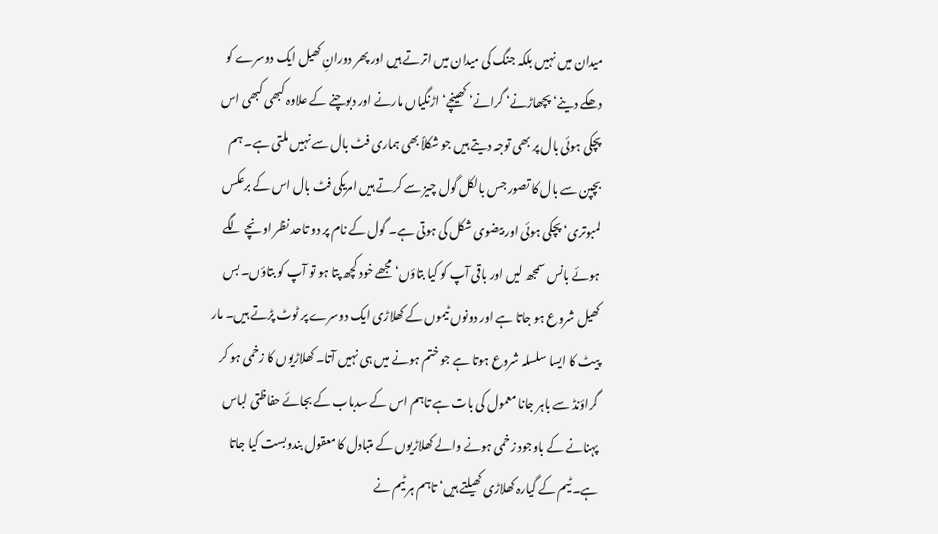میدان میں نہیں بلکہ جنگ کی میدان میں اترتے ہیں اور پھر دورانِ کھیل ایک دوسرے کو دھکے دینے‘ پچھاڑنے‘ گرانے‘ کھینچے‘ اڑنگیاں مارنے اور دبوچنے کے علاوہ کبھی کبھی اس پچکی ہوئی بال پر بھی توجہ دیتے ہیں جو شکلاً بھی ہماری فٹ بال سے نہیں ملتی ہے۔ ہم بچپن سے بال کا تصور جس بالکل گول چیز سے کرتے ہیں امریکی فٹ بال اس کے برعکس لمبوتری‘ پچکی ہوئی اور بیضوی شکل کی ہوتی ہے۔ گول کے نام پر دو تاحد نظر اونچے لگے ہوئے بانس سمجھ لیں اور باقی آپ کو کیا بتاؤں‘ مجھے خود کچھ پتا ہو تو آپ کو بتاؤں۔ بس کھیل شروع ہو جاتا ہے اور دونوں ٹیموں کے کھلاڑی ایک دوسرے پر ٹوٹ پڑتے ہیں۔ مار پیٹ کا ایسا سلسلہ شروع ہوتا ہے جو ختم ہونے میں ہی نہیں آتا۔ کھلاڑیوں کا زخمی ہو کر گراؤنڈ سے باہر جانا معمول کی بات ہے تاہم اس کے سدباب کے بجائے حفاظتی لباس پہنانے کے باوجود زخمی ہونے والے کھلاڑیوں کے متبادل کا معقول بندوبست کیا جاتا ہے۔ ٹیم کے گیارہ کھلاڑی کھیلتے ہیں‘ تاہم ہر ٹیم نے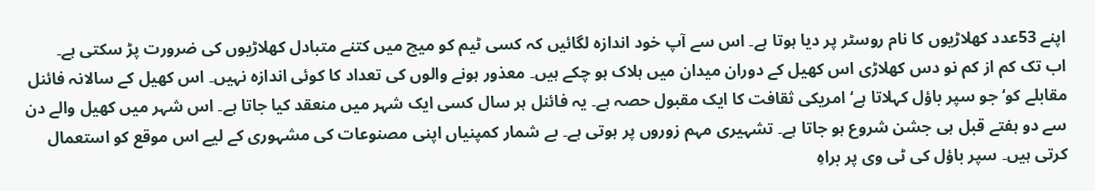اپنے 53عدد کھلاڑیوں کا نام روسٹر پر دیا ہوتا ہے۔ اس سے آپ خود اندازہ لگائیں کہ کسی ٹیم کو میچ میں کتنے متبادل کھلاڑیوں کی ضرورت پڑ سکتی ہے۔
اب تک کم از کم نو دس کھلاڑی اس کھیل کے دوران میدان میں ہلاک ہو چکے ہیں۔ معذور ہونے والوں کی تعداد کا کوئی اندازہ نہیں۔ اس کھیل کے سالانہ فائنل مقابلے کو‘ جو سپر باؤل کہلاتا ہے‘ امریکی ثقافت کا ایک مقبول حصہ ہے۔ یہ فائنل ہر سال کسی ایک شہر میں منعقد کیا جاتا ہے۔ اس شہر میں کھیل والے دن سے دو ہفتے قبل ہی جشن شروع ہو جاتا ہے۔ تشہیری مہم زوروں پر ہوتی ہے۔ بے شمار کمپنیاں اپنی مصنوعات کی مشہوری کے لیے اس موقع کو استعمال کرتی ہیں۔ سپر باؤل کی ٹی وی پر براہِ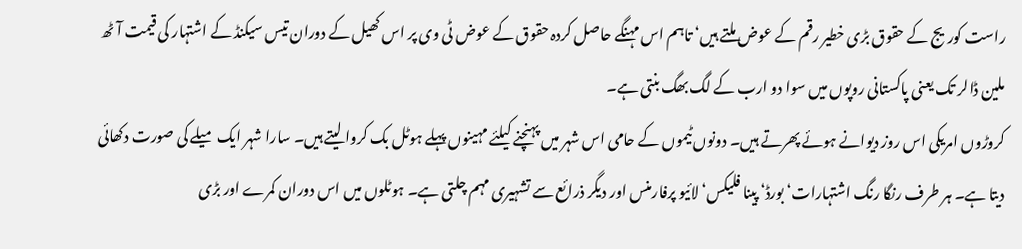راست کوریج کے حقوق بڑی خطیر رقم کے عوض ملتے ہیں‘ تاہم اس مہنگے حاصل کردہ حقوق کے عوض ٹی وی پر اس کھیل کے دوران تیس سیکنڈ کے اشتہار کی قیمت آٹھ ملین ڈالر تک یعنی پاکستانی روپوں میں سوا دو ارب کے لگ بھگ بنتی ہے۔
کروڑوں امریکی اس روز دیوانے ہوئے پھرتے ہیں۔ دونوں ٹیموں کے حامی اس شہر میں پہنچنے کیلئے مہینوں پہلے ہوٹل بک کروا لیتے ہیں۔ سارا شہر ایک میلے کی صورت دکھائی دیتا ہے۔ ہر طرف رنگا رنگ اشتہارات‘ بورڈ‘ پینا فلیکس‘ لائیو پرفارمنس اور دیگر ذرائع سے تشہیری مہم چلتی ہے۔ ہوٹلوں میں اس دوران کمرے اور بڑی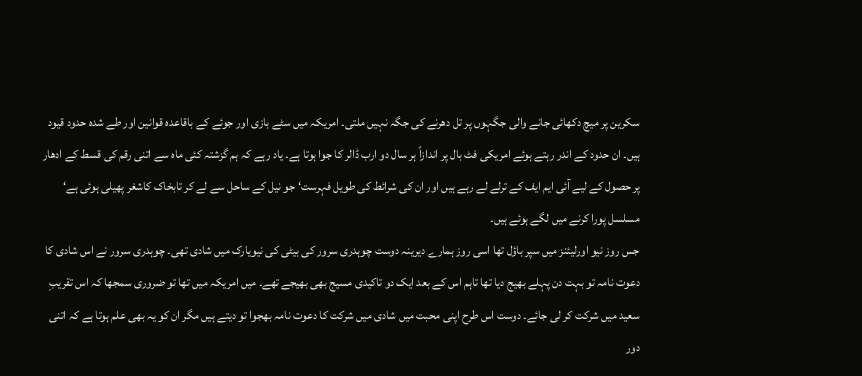سکرین پر میچ دکھائی جانے والی جگہوں پر تل دھرنے کی جگہ نہیں ملتی۔ امریکہ میں سٹے بازی اور جوئے کے باقاعدہ قوانین اور طے شدہ حدود قیود ہیں۔ ان حدود کے اندر رہتے ہوئے امریکی فٹ بال پر اندازاً ہر سال دو ارب ڈالر کا جوا ہوتا ہے۔ یاد رہے کہ ہم گزشتہ کئی ماہ سے اتنی رقم کی قسط کے ادھار پر حصول کے لیے آئی ایم ایف کے ترلے لے رہے ہیں اور ان کی شرائط کی طویل فہرست‘ جو نیل کے ساحل سے لے کر تابخاک کاشغر پھیلی ہوئی ہے‘ مسلسل پورا کرنے میں لگے ہوئے ہیں۔
جس روز نیو اورلیئنز میں سپر باؤل تھا اسی روز ہمارے دیرینہ دوست چوہدری سرور کی بیٹی کی نیویارک میں شادی تھی۔ چوہدری سرور نے اس شادی کا دعوت نامہ تو بہت دن پہلے بھیج دیا تھا تاہم اس کے بعد ایک دو تاکیدی مسیج بھی بھیجے تھے۔ میں امریکہ میں تھا تو ضروری سمجھا کہ اس تقریبِ سعید میں شرکت کر لی جائے۔ دوست اس طرح اپنی محبت میں شادی میں شرکت کا دعوت نامہ بھجوا تو دیتے ہیں مگر ان کو یہ بھی علم ہوتا ہے کہ اتنی دور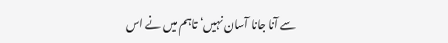سے آنا جانا آسان نہیں‘ تاہم میں نے اس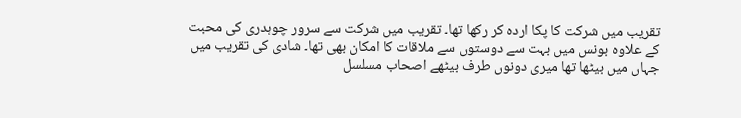تقریب میں شرکت کا پکا اردہ کر رکھا تھا۔ تقریب میں شرکت سے سرور چوہدری کی محبت کے علاوہ بونس میں بہت سے دوستوں سے ملاقات کا امکان بھی تھا۔ شادی کی تقریب میں جہاں میں بیٹھا تھا میری دونوں طرف بیٹھے اصحاب مسلسل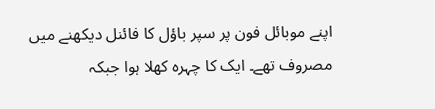اپنے موبائل فون پر سپر باؤل کا فائنل دیکھنے میں مصروف تھے۔ ایک کا چہرہ کھلا ہوا جبکہ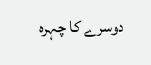دوسرے کا چہرہ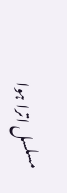مسلسل اترا ہوا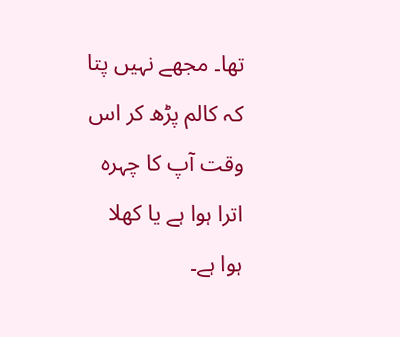تھا۔ مجھے نہیں پتا کہ کالم پڑھ کر اس وقت آپ کا چہرہ اترا ہوا ہے یا کھلا ہوا ہے۔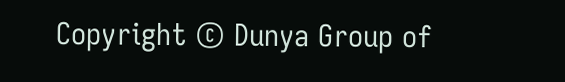Copyright © Dunya Group of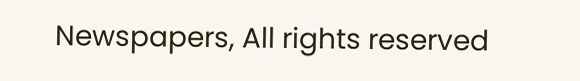Newspapers, All rights reserved